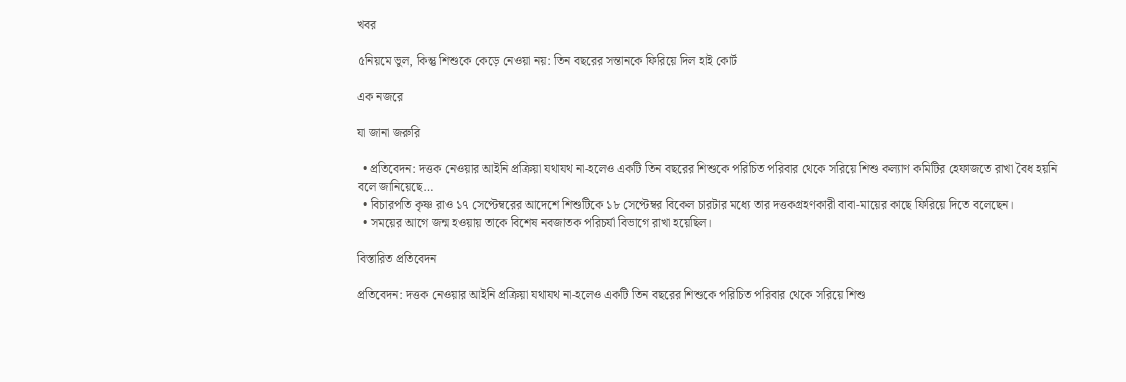খবর

৫নিয়মে ভুল, কিন্তু শিশুকে কেড়ে নেওয়া নয়: তিন বছরের সন্তানকে ফিরিয়ে দিল হাই কোর্ট

এক নজরে

যা জানা জরুরি

  • প্রতিবেদন: দত্তক নেওয়ার আইনি প্রক্রিয়া যথাযথ না-হলেও একটি তিন বছরের শিশুকে পরিচিত পরিবার থেকে সরিয়ে শিশু কল্যাণ কমিটির হেফাজতে রাখা বৈধ হয়নি বলে জানিয়েছে…
  • বিচারপতি কৃষ্ণ রাও ১৭ সেপ্টেম্বরের আদেশে শিশুটিকে ১৮ সেপ্টেম্বর বিকেল চারটার মধ্যে তার দত্তকগ্রহণকারী বাবা-মায়ের কাছে ফিরিয়ে দিতে বলেছেন।
  • সময়ের আগে জন্ম হওয়ায় তাকে বিশেষ নবজাতক পরিচর্যা বিভাগে রাখা হয়েছিল।

বিস্তারিত প্রতিবেদন

প্রতিবেদন: দত্তক নেওয়ার আইনি প্রক্রিয়া যথাযথ না-হলেও একটি তিন বছরের শিশুকে পরিচিত পরিবার থেকে সরিয়ে শিশু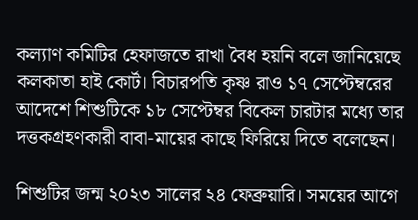কল্যাণ কমিটির হেফাজতে রাখা বৈধ হয়নি বলে জানিয়েছে কলকাতা হাই কোর্ট। বিচারপতি কৃষ্ণ রাও ১৭ সেপ্টেম্বরের আদেশে শিশুটিকে ১৮ সেপ্টেম্বর বিকেল চারটার মধ্যে তার দত্তকগ্রহণকারী বাবা-মায়ের কাছে ফিরিয়ে দিতে বলেছেন।

শিশুটির জন্ম ২০২৩ সালের ২৪ ফেব্রুয়ারি। সময়ের আগে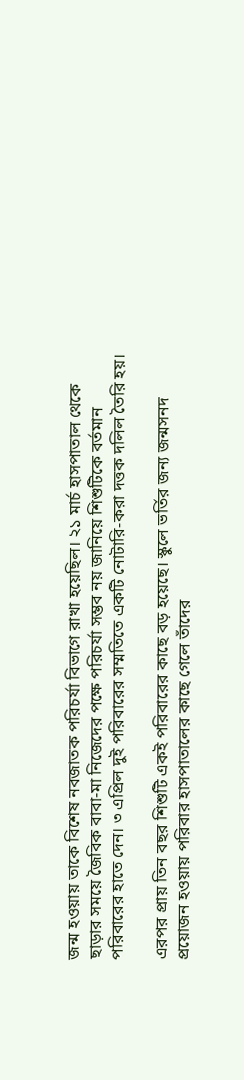জন্ম হওয়ায় তাকে বিশেষ নবজাতক পরিচর্যা বিভাগে রাখা হয়েছিল। ২১ মার্চ হাসপাতাল থেকে ছাড়ার সময়ে জৈবিক বাবা-মা নিজেদের পক্ষে পরিচর্যা সম্ভব নয় জানিয়ে শিশুটিকে বর্তমান পরিবারের হাতে দেন। ৩ এপ্রিল দুই পরিবারের সম্মতিতে একটি নোটারি-করা দত্তক দলিল তৈরি হয়।

এরপর প্রায় তিন বছর শিশুটি একই পরিবারের কাছে বড় হয়েছে। স্কুলে ভর্তির জন্য জন্মসনদ প্রয়োজন হওয়ায় পরিবার হাসপাতালের কাছে গেলে তাঁদের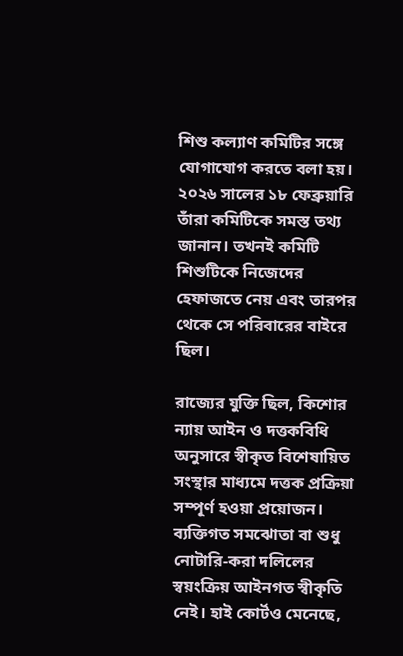শিশু কল্যাণ কমিটির সঙ্গে যোগাযোগ করতে বলা হয়। ২০২৬ সালের ১৮ ফেব্রুয়ারি তাঁরা কমিটিকে সমস্ত তথ্য জানান। তখনই কমিটি শিশুটিকে নিজেদের হেফাজতে নেয় এবং তারপর থেকে সে পরিবারের বাইরে ছিল।

রাজ্যের যুক্তি ছিল, কিশোর ন্যায় আইন ও দত্তকবিধি অনুসারে স্বীকৃত বিশেষায়িত সংস্থার মাধ্যমে দত্তক প্রক্রিয়া সম্পূর্ণ হওয়া প্রয়োজন। ব্যক্তিগত সমঝোতা বা শুধু নোটারি-করা দলিলের স্বয়ংক্রিয় আইনগত স্বীকৃতি নেই। হাই কোর্টও মেনেছে,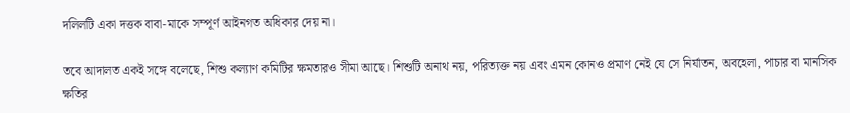দলিলটি একা দত্তক বাবা-মাকে সম্পূর্ণ আইনগত অধিকার দেয় না।

তবে আদালত একই সঙ্গে বলেছে, শিশু কল্যাণ কমিটির ক্ষমতারও সীমা আছে। শিশুটি অনাথ নয়, পরিত্যক্ত নয় এবং এমন কোনও প্রমাণ নেই যে সে নির্যাতন, অবহেলা, পাচার বা মানসিক ক্ষতির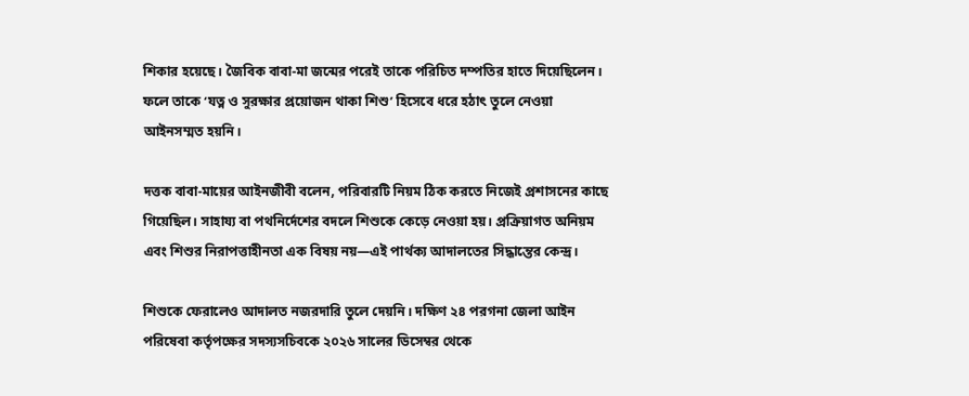শিকার হয়েছে। জৈবিক বাবা-মা জন্মের পরেই তাকে পরিচিত দম্পতির হাতে দিয়েছিলেন। ফলে তাকে ‘যত্ন ও সুরক্ষার প্রয়োজন থাকা শিশু’ হিসেবে ধরে হঠাৎ তুলে নেওয়া আইনসম্মত হয়নি।

দত্তক বাবা-মায়ের আইনজীবী বলেন, পরিবারটি নিয়ম ঠিক করতে নিজেই প্রশাসনের কাছে গিয়েছিল। সাহায্য বা পথনির্দেশের বদলে শিশুকে কেড়ে নেওয়া হয়। প্রক্রিয়াগত অনিয়ম এবং শিশুর নিরাপত্তাহীনতা এক বিষয় নয়—এই পার্থক্য আদালতের সিদ্ধান্তের কেন্দ্র।

শিশুকে ফেরালেও আদালত নজরদারি তুলে দেয়নি। দক্ষিণ ২৪ পরগনা জেলা আইন পরিষেবা কর্তৃপক্ষের সদস্যসচিবকে ২০২৬ সালের ডিসেম্বর থেকে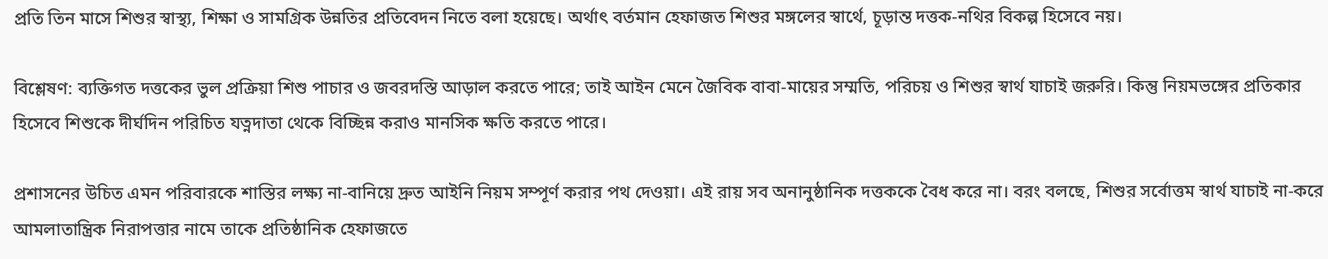প্রতি তিন মাসে শিশুর স্বাস্থ্য, শিক্ষা ও সামগ্রিক উন্নতির প্রতিবেদন নিতে বলা হয়েছে। অর্থাৎ বর্তমান হেফাজত শিশুর মঙ্গলের স্বার্থে, চূড়ান্ত দত্তক-নথির বিকল্প হিসেবে নয়।

বিশ্লেষণ: ব্যক্তিগত দত্তকের ভুল প্রক্রিয়া শিশু পাচার ও জবরদস্তি আড়াল করতে পারে; তাই আইন মেনে জৈবিক বাবা-মায়ের সম্মতি, পরিচয় ও শিশুর স্বার্থ যাচাই জরুরি। কিন্তু নিয়মভঙ্গের প্রতিকার হিসেবে শিশুকে দীর্ঘদিন পরিচিত যত্নদাতা থেকে বিচ্ছিন্ন করাও মানসিক ক্ষতি করতে পারে।

প্রশাসনের উচিত এমন পরিবারকে শাস্তির লক্ষ্য না-বানিয়ে দ্রুত আইনি নিয়ম সম্পূর্ণ করার পথ দেওয়া। এই রায় সব অনানুষ্ঠানিক দত্তককে বৈধ করে না। বরং বলছে, শিশুর সর্বোত্তম স্বার্থ যাচাই না-করে আমলাতান্ত্রিক নিরাপত্তার নামে তাকে প্রতিষ্ঠানিক হেফাজতে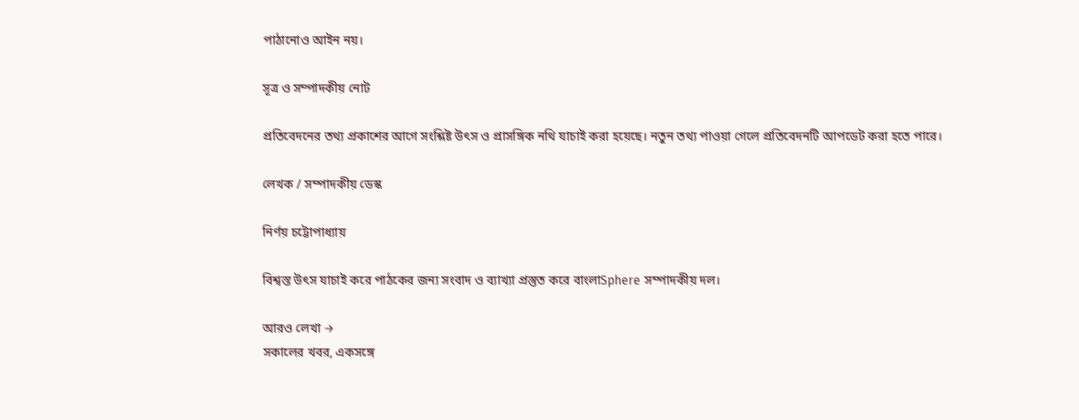পাঠানোও আইন নয়।

সূত্র ও সম্পাদকীয় নোট

প্রতিবেদনের তথ্য প্রকাশের আগে সংশ্লিষ্ট উৎস ও প্রাসঙ্গিক নথি যাচাই করা হয়েছে। নতুন তথ্য পাওয়া গেলে প্রতিবেদনটি আপডেট করা হতে পারে।

লেখক / সম্পাদকীয় ডেস্ক

নির্ণয় চট্টোপাধ্যায়

বিশ্বস্ত উৎস যাচাই করে পাঠকের জন্য সংবাদ ও ব্যাখ্যা প্রস্তুত করে বাংলাSphere সম্পাদকীয় দল।

আরও লেখা →
সকালের খবর, একসঙ্গে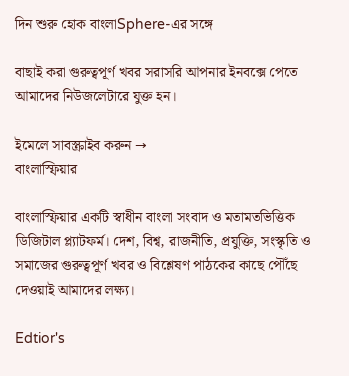দিন শুরু হোক বাংলাSphere-এর সঙ্গে

বাছাই করা গুরুত্বপূর্ণ খবর সরাসরি আপনার ইনবক্সে পেতে আমাদের নিউজলেটারে যুক্ত হন।

ইমেলে সাবস্ক্রাইব করুন →
বাংলাস্ফিয়ার

বাংলাস্ফিয়ার একটি স্বাধীন বাংলা সংবাদ ও মতামতভিত্তিক ডিজিটাল প্ল্যাটফর্ম। দেশ, বিশ্ব, রাজনীতি, প্রযুক্তি, সংস্কৃতি ও সমাজের গুরুত্বপূর্ণ খবর ও বিশ্লেষণ পাঠকের কাছে পৌঁছে দেওয়াই আমাদের লক্ষ্য।

Edtior's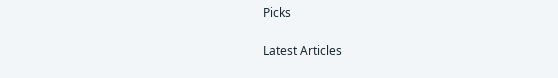Picks

Latest Articles